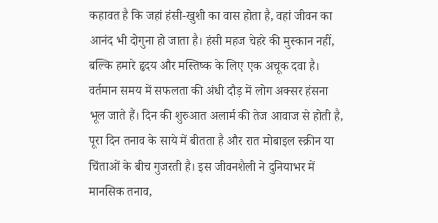कहावत है कि जहां हंसी-खुशी का वास होता है, वहां जीवन का आनंद भी दोगुना हो जाता है। हंसी महज चेहरे की मुस्कान नहीं, बल्कि हमारे हृदय और मस्तिष्क के लिए एक अचूक दवा है। वर्तमान समय में सफलता की अंधी दौड़ में लोग अक्सर हंसना भूल जाते हैं। दिन की शुरुआत अलार्म की तेज आवाज से होती है, पूरा दिन तनाव के साये में बीतता है और रात मोबाइल स्क्रीन या चिंताओं के बीच गुजरती है। इस जीवनशैली ने दुनियाभर में मानसिक तनाव,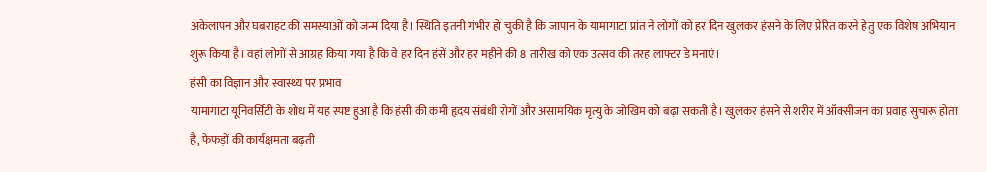अकेलापन और घबराहट की समस्याओं को जन्म दिया है। स्थिति इतनी गंभीर हो चुकी है कि जापान के यामागाटा प्रांत ने लोगों को हर दिन खुलकर हंसने के लिए प्रेरित करने हेतु एक विशेष अभियान शुरू किया है। वहां लोगों से आग्रह किया गया है कि वे हर दिन हंसें और हर महीने की 8 तारीख को एक उत्सव की तरह लाफ्टर डे मनाएं।
हंसी का विज्ञान और स्वास्थ्य पर प्रभाव
यामागाटा यूनिवर्सिटी के शोध में यह स्पष्ट हुआ है कि हंसी की कमी हृदय संबंधी रोगों और असामयिक मृत्यु के जोखिम को बढ़ा सकती है। खुलकर हंसने से शरीर में ऑक्सीजन का प्रवाह सुचारू होता है, फेफड़ों की कार्यक्षमता बढ़ती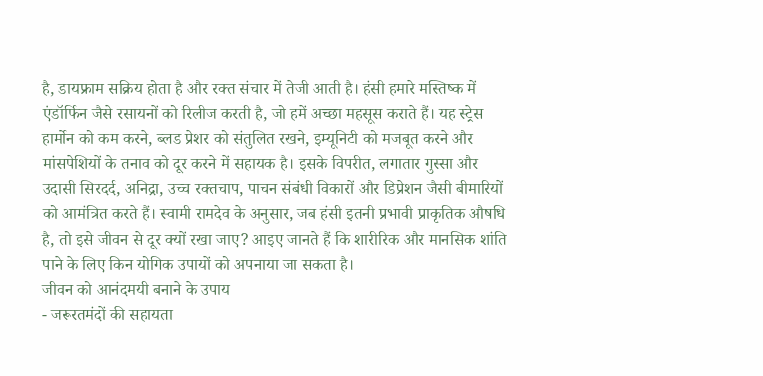है, डायफ्राम सक्रिय होता है और रक्त संचार में तेजी आती है। हंसी हमारे मस्तिष्क में एंडॉर्फिन जैसे रसायनों को रिलीज करती है, जो हमें अच्छा महसूस कराते हैं। यह स्ट्रेस हार्मोन को कम करने, ब्लड प्रेशर को संतुलित रखने, इम्यूनिटी को मजबूत करने और मांसपेशियों के तनाव को दूर करने में सहायक है। इसके विपरीत, लगातार गुस्सा और उदासी सिरदर्द, अनिद्रा, उच्च रक्तचाप, पाचन संबंधी विकारों और डिप्रेशन जैसी बीमारियों को आमंत्रित करते हैं। स्वामी रामदेव के अनुसार, जब हंसी इतनी प्रभावी प्राकृतिक औषधि है, तो इसे जीवन से दूर क्यों रखा जाए? आइए जानते हैं कि शारीरिक और मानसिक शांति पाने के लिए किन योगिक उपायों को अपनाया जा सकता है।
जीवन को आनंदमयी बनाने के उपाय
- जरूरतमंदों की सहायता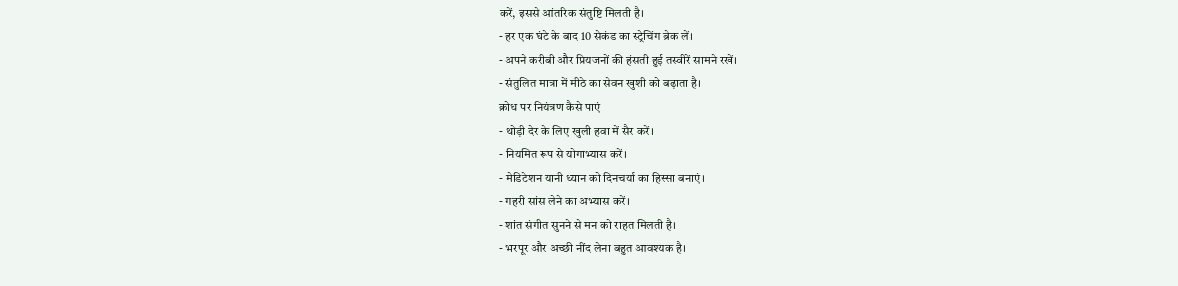करें, इससे आंतरिक संतुष्टि मिलती है।
- हर एक घंटे के बाद 10 सेकंड का स्ट्रेचिंग ब्रेक लें।
- अपने करीबी और प्रियजनों की हंसती हुई तस्वीरें सामने रखें।
- संतुलित मात्रा में मीठे का सेवन खुशी को बढ़ाता है।
क्रोध पर नियंत्रण कैसे पाएं
- थोड़ी देर के लिए खुली हवा में सैर करें।
- नियमित रूप से योगाभ्यास करें।
- मेडिटेशन यानी ध्यान को दिनचर्या का हिस्सा बनाएं।
- गहरी सांस लेने का अभ्यास करें।
- शांत संगीत सुनने से मन को राहत मिलती है।
- भरपूर और अच्छी नींद लेना बहुत आवश्यक है।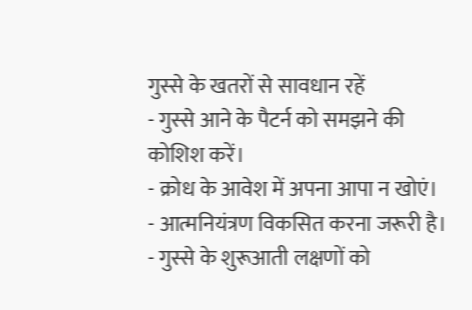गुस्से के खतरों से सावधान रहें
- गुस्से आने के पैटर्न को समझने की कोशिश करें।
- क्रोध के आवेश में अपना आपा न खोएं।
- आत्मनियंत्रण विकसित करना जरूरी है।
- गुस्से के शुरूआती लक्षणों को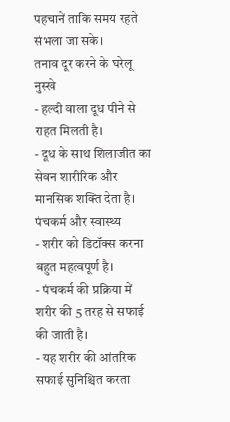पहचानें ताकि समय रहते संभला जा सके।
तनाव दूर करने के घरेलू नुस्खे
- हल्दी वाला दूध पीने से राहत मिलती है।
- दूध के साथ शिलाजीत का सेवन शारीरिक और मानसिक शक्ति देता है।
पंचकर्म और स्वास्थ्य
- शरीर को डिटॉक्स करना बहुत महत्वपूर्ण है।
- पंचकर्म की प्रक्रिया में शरीर की 5 तरह से सफाई की जाती है।
- यह शरीर की आंतरिक सफाई सुनिश्चित करता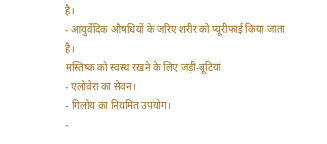है।
- आयुर्वेदिक औषधियों के जरिए शरीर को प्यूरीफाई किया जाता है।
मस्तिष्क को स्वस्थ रखने के लिए जड़ी-बूटियां
- एलोवेरा का सेवन।
- गिलोय का नियमित उपयोग।
-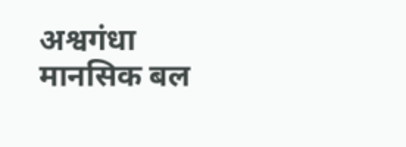अश्वगंधा मानसिक बल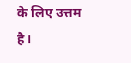के लिए उत्तम है।